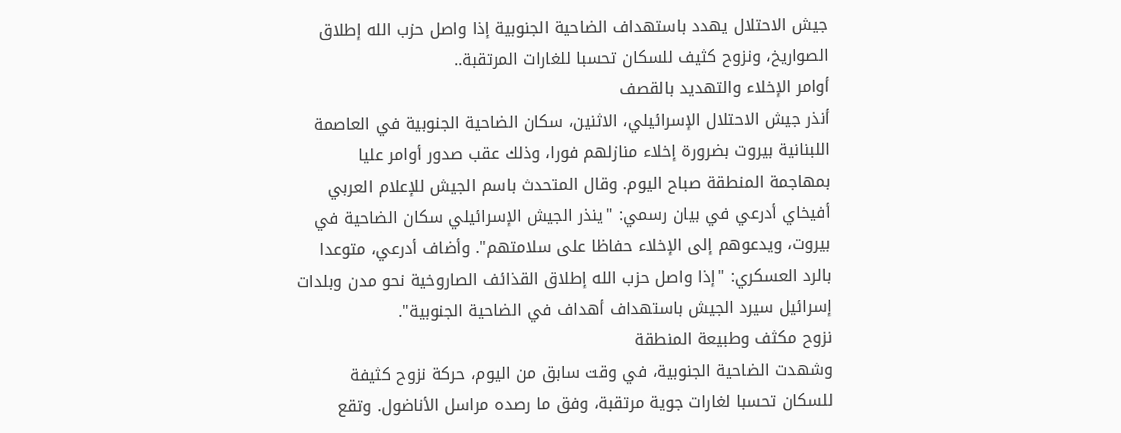جيش الاحتلال يهدد باستهداف الضاحية الجنوبية إذا واصل حزب الله إطلاق الصواريخ، ونزوح كثيف للسكان تحسبا للغارات المرتقبة..
أوامر الإخلاء والتهديد بالقصف
أنذر جيش الاحتلال الإسرائيلي، الاثنين، سكان الضاحية الجنوبية في العاصمة اللبنانية بيروت بضرورة إخلاء منازلهم فورا، وذلك عقب صدور أوامر عليا بمهاجمة المنطقة صباح اليوم. وقال المتحدث باسم الجيش للإعلام العربي أفيخاي أدرعي في بيان رسمي: "ينذر الجيش الإسرائيلي سكان الضاحية في بيروت، ويدعوهم إلى الإخلاء حفاظا على سلامتهم". وأضاف أدرعي، متوعدا بالرد العسكري: "إذا واصل حزب الله إطلاق القذائف الصاروخية نحو مدن وبلدات إسرائيل سيرد الجيش باستهداف أهداف في الضاحية الجنوبية".
نزوح مكثف وطبيعة المنطقة
وشهدت الضاحية الجنوبية، في وقت سابق من اليوم، حركة نزوح كثيفة للسكان تحسبا لغارات جوية مرتقبة، وفق ما رصده مراسل الأناضول. وتقع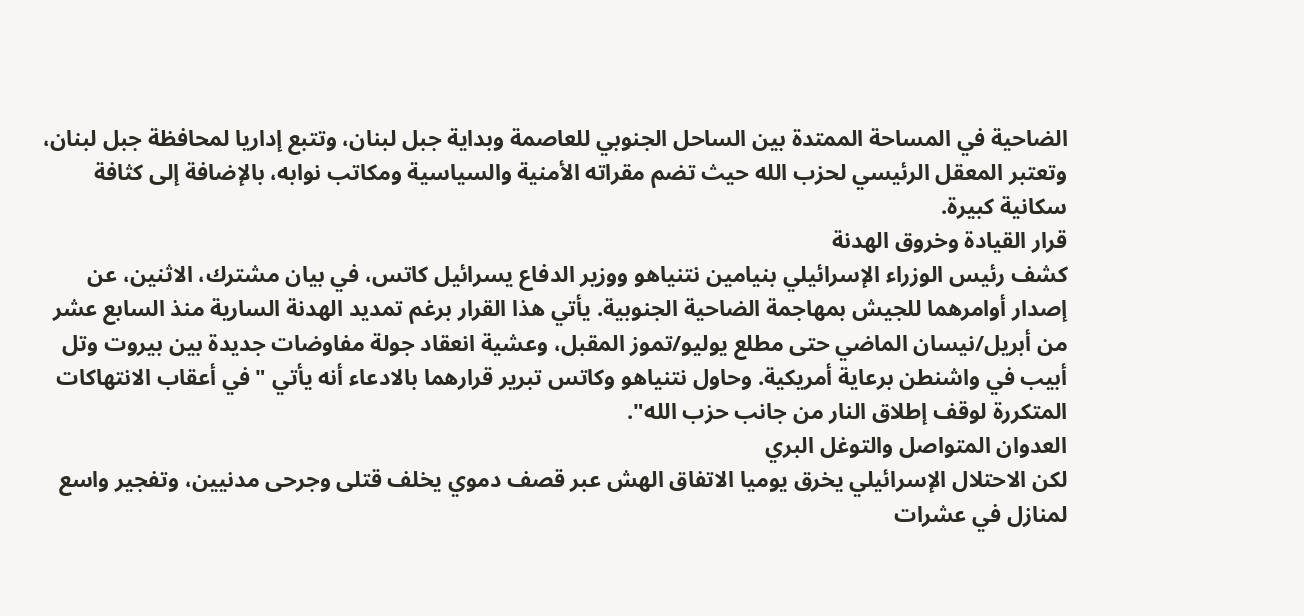الضاحية في المساحة الممتدة بين الساحل الجنوبي للعاصمة وبداية جبل لبنان، وتتبع إداريا لمحافظة جبل لبنان، وتعتبر المعقل الرئيسي لحزب الله حيث تضم مقراته الأمنية والسياسية ومكاتب نوابه، بالإضافة إلى كثافة سكانية كبيرة.
قرار القيادة وخروق الهدنة
كشف رئيس الوزراء الإسرائيلي بنيامين نتنياهو ووزير الدفاع يسرائيل كاتس، في بيان مشترك، الاثنين، عن إصدار أوامرهما للجيش بمهاجمة الضاحية الجنوبية. يأتي هذا القرار برغم تمديد الهدنة السارية منذ السابع عشر من أبريل/نيسان الماضي حتى مطلع يوليو/تموز المقبل، وعشية انعقاد جولة مفاوضات جديدة بين بيروت وتل أبيب في واشنطن برعاية أمريكية. وحاول نتنياهو وكاتس تبرير قرارهما بالادعاء أنه يأتي "في أعقاب الانتهاكات المتكررة لوقف إطلاق النار من جانب حزب الله".
العدوان المتواصل والتوغل البري
لكن الاحتلال الإسرائيلي يخرق يوميا الاتفاق الهش عبر قصف دموي يخلف قتلى وجرحى مدنيين، وتفجير واسع لمنازل في عشرات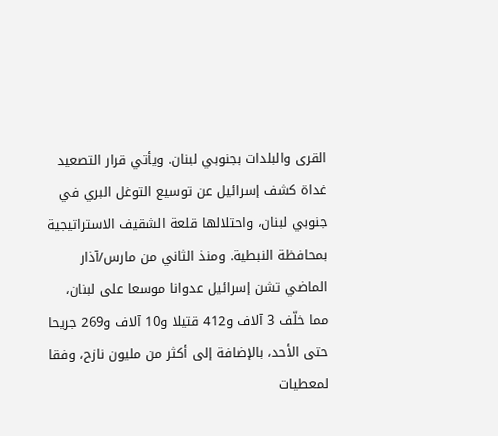القرى والبلدات بجنوبي لبنان. ويأتي قرار التصعيد غداة كشف إسرائيل عن توسيع التوغل البري في جنوبي لبنان، واحتلالها قلعة الشقيف الاستراتيجية بمحافظة النبطية. ومنذ الثاني من مارس/آذار الماضي تشن إسرائيل عدوانا موسعا على لبنان، مما خلّف 3 آلاف و412 قتيلا و10 آلاف و269 جريحا حتى الأحد، بالإضافة إلى أكثر من مليون نازح، وفقا لمعطيات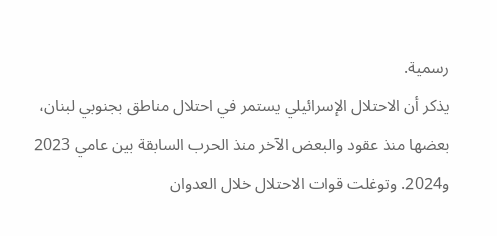رسمية.
يذكر أن الاحتلال الإسرائيلي يستمر في احتلال مناطق بجنوبي لبنان، بعضها منذ عقود والبعض الآخر منذ الحرب السابقة بين عامي 2023 و2024. وتوغلت قوات الاحتلال خلال العدوان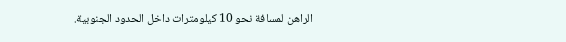الراهن لمسافة نحو 10 كيلومترات داخل الحدود الجنوبية.